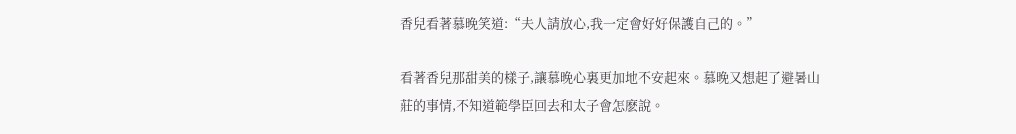香兒看著慕晚笑道:“夫人請放心,我一定會好好保護自己的。”

看著香兒那甜美的樣子,讓慕晚心裏更加地不安起來。慕晚又想起了避暑山莊的事情,不知道範學臣回去和太子會怎麽說。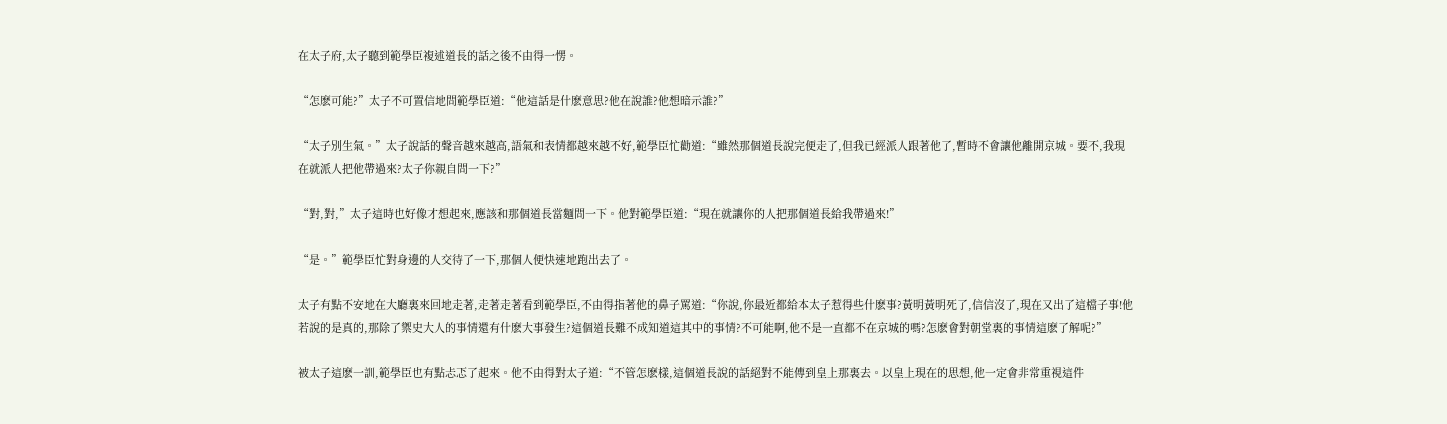在太子府,太子聽到範學臣複述道長的話之後不由得一愣。

“怎麽可能?”太子不可置信地問範學臣道:“他這話是什麽意思?他在說誰?他想暗示誰?”

“太子別生氣。”太子說話的聲音越來越高,語氣和表情都越來越不好,範學臣忙勸道:“雖然那個道長說完便走了,但我已經派人跟著他了,暫時不會讓他離開京城。要不,我現在就派人把他帶過來?太子你親自問一下?”

“對,對,”太子這時也好像才想起來,應該和那個道長當麵問一下。他對範學臣道:“現在就讓你的人把那個道長給我帶過來!”

“是。”範學臣忙對身邊的人交待了一下,那個人便快速地跑出去了。

太子有點不安地在大廳裏來回地走著,走著走著看到範學臣,不由得指著他的鼻子罵道:“你說,你最近都給本太子惹得些什麽事?黃明黃明死了,信信沒了,現在又出了這檔子事!他若說的是真的,那除了禦史大人的事情還有什麽大事發生?這個道長難不成知道這其中的事情?不可能啊,他不是一直都不在京城的嗎?怎麽會對朝堂裏的事情這麽了解呢?”

被太子這麽一訓,範學臣也有點忐忑了起來。他不由得對太子道:“不管怎麽樣,這個道長說的話絕對不能傳到皇上那裏去。以皇上現在的思想,他一定會非常重視這件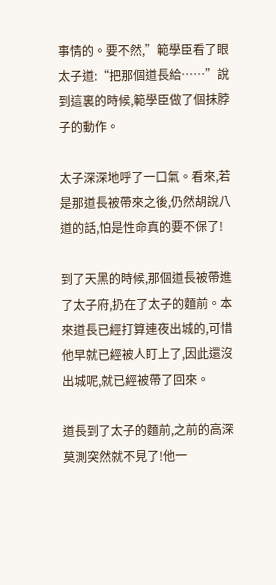事情的。要不然,”範學臣看了眼太子道:“把那個道長給……”說到這裏的時候,範學臣做了個抹脖子的動作。

太子深深地呼了一口氣。看來,若是那道長被帶來之後,仍然胡說八道的話,怕是性命真的要不保了!

到了天黑的時候,那個道長被帶進了太子府,扔在了太子的麵前。本來道長已經打算連夜出城的,可惜他早就已經被人盯上了,因此還沒出城呢,就已經被帶了回來。

道長到了太子的麵前,之前的高深莫測突然就不見了!他一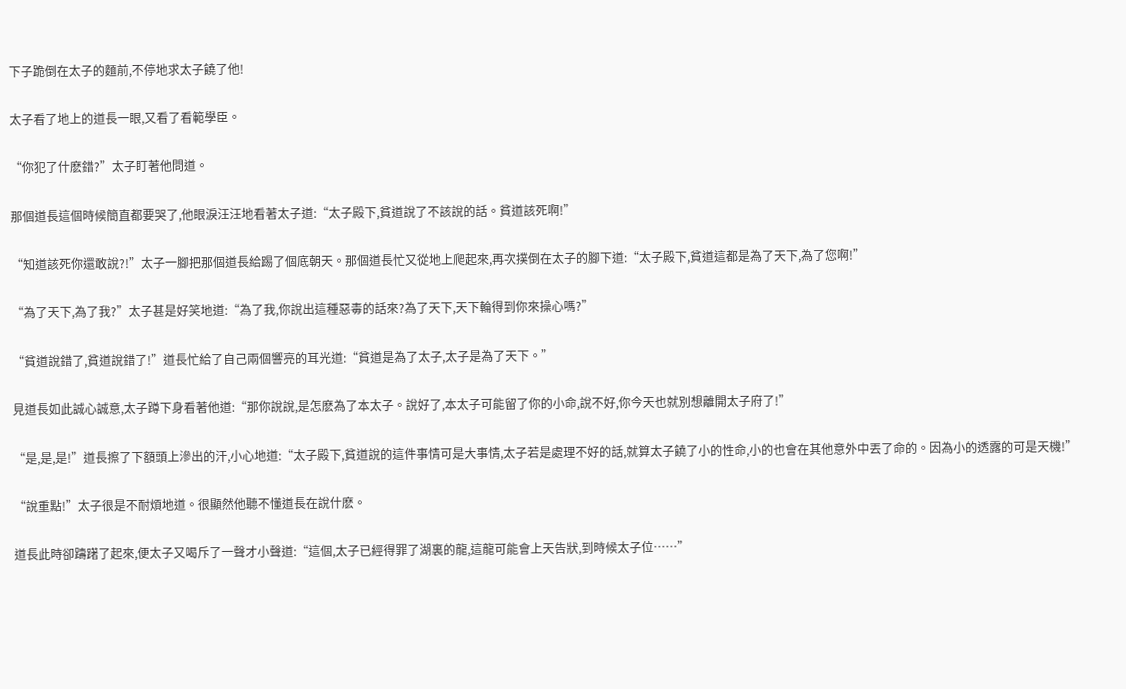下子跪倒在太子的麵前,不停地求太子饒了他!

太子看了地上的道長一眼,又看了看範學臣。

“你犯了什麽錯?”太子盯著他問道。

那個道長這個時候簡直都要哭了,他眼淚汪汪地看著太子道:“太子殿下,貧道說了不該說的話。貧道該死啊!”

“知道該死你還敢說?!”太子一腳把那個道長給踢了個底朝天。那個道長忙又從地上爬起來,再次撲倒在太子的腳下道:“太子殿下,貧道這都是為了天下,為了您啊!”

“為了天下,為了我?”太子甚是好笑地道:“為了我,你說出這種惡毒的話來?為了天下,天下輪得到你來操心嗎?”

“貧道說錯了,貧道說錯了!”道長忙給了自己兩個響亮的耳光道:“貧道是為了太子,太子是為了天下。”

見道長如此誠心誠意,太子蹲下身看著他道:“那你說說,是怎麽為了本太子。說好了,本太子可能留了你的小命,說不好,你今天也就別想離開太子府了!”

“是,是,是!”道長擦了下額頭上滲出的汗,小心地道:“太子殿下,貧道說的這件事情可是大事情,太子若是處理不好的話,就算太子饒了小的性命,小的也會在其他意外中丟了命的。因為小的透露的可是天機!”

“說重點!”太子很是不耐煩地道。很顯然他聽不懂道長在說什麽。

道長此時卻躊躇了起來,便太子又喝斥了一聲才小聲道:“這個,太子已經得罪了湖裏的龍,這龍可能會上天告狀,到時候太子位……”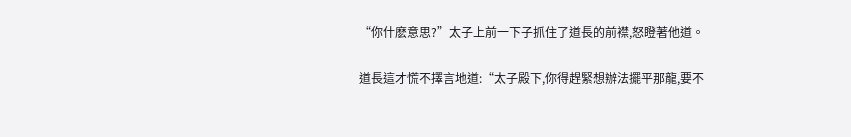“你什麽意思?”太子上前一下子抓住了道長的前襟,怒瞪著他道。

道長這才慌不擇言地道:“太子殿下,你得趕緊想辦法擺平那龍,要不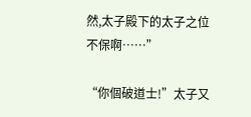然,太子殿下的太子之位不保啊……”

“你個破道士!”太子又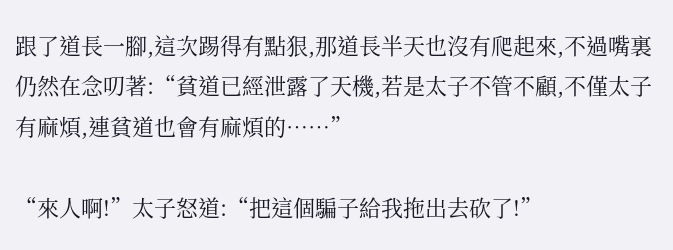跟了道長一腳,這次踢得有點狠,那道長半天也沒有爬起來,不過嘴裏仍然在念叨著:“貧道已經泄露了天機,若是太子不管不顧,不僅太子有麻煩,連貧道也會有麻煩的……”

“來人啊!”太子怒道:“把這個騙子給我拖出去砍了!”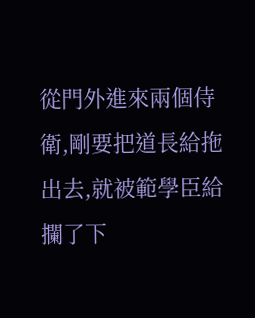從門外進來兩個侍衛,剛要把道長給拖出去,就被範學臣給攔了下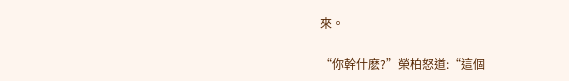來。

“你幹什麽?”榮柏怒道:“這個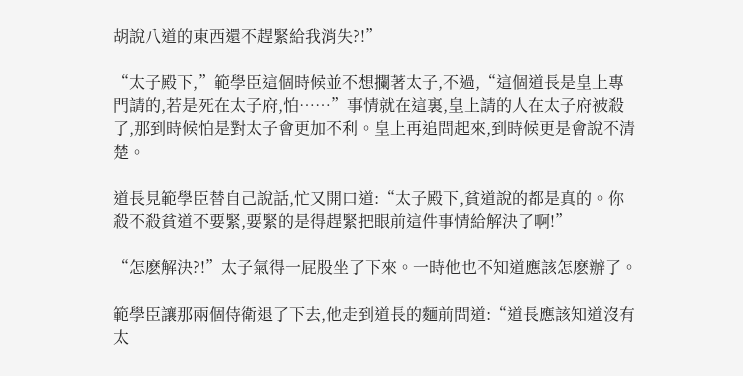胡說八道的東西還不趕緊給我消失?!”

“太子殿下,”範學臣這個時候並不想攔著太子,不過,“這個道長是皇上專門請的,若是死在太子府,怕……”事情就在這裏,皇上請的人在太子府被殺了,那到時候怕是對太子會更加不利。皇上再追問起來,到時候更是會說不清楚。

道長見範學臣替自己說話,忙又開口道:“太子殿下,貧道說的都是真的。你殺不殺貧道不要緊,要緊的是得趕緊把眼前這件事情給解決了啊!”

“怎麽解決?!”太子氣得一屁股坐了下來。一時他也不知道應該怎麽辦了。

範學臣讓那兩個侍衛退了下去,他走到道長的麵前問道:“道長應該知道沒有太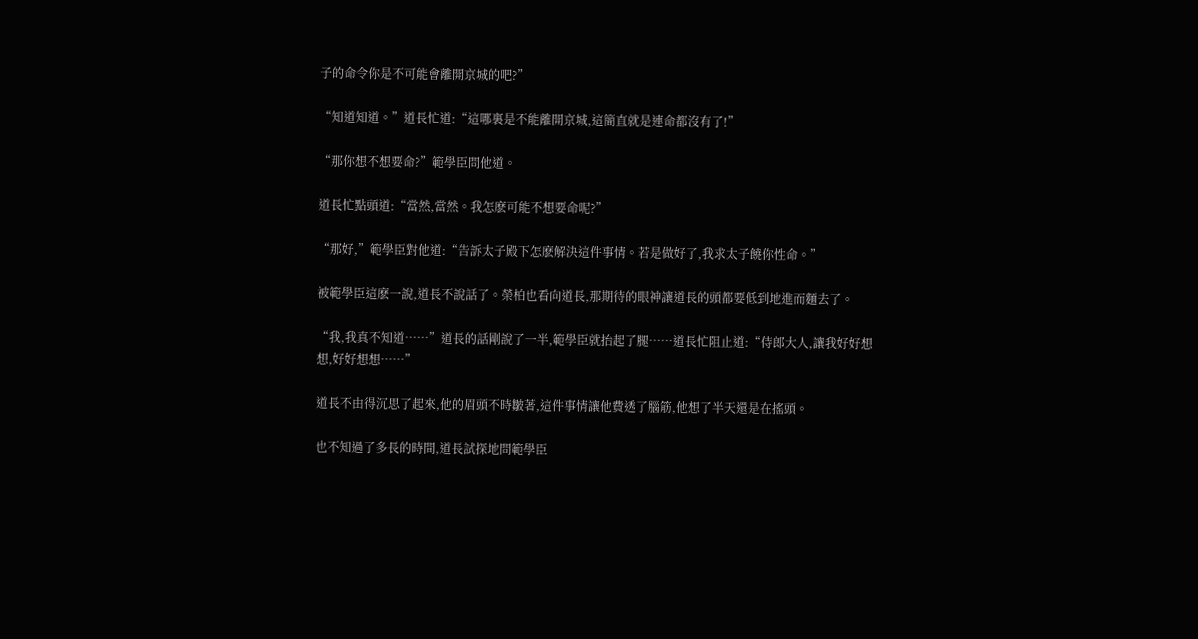子的命令你是不可能會離開京城的吧?”

“知道知道。”道長忙道:“這哪裏是不能離開京城,這簡直就是連命都沒有了!”

“那你想不想要命?”範學臣問他道。

道長忙點頭道:“當然,當然。我怎麽可能不想要命呢?”

“那好,”範學臣對他道:“告訴太子殿下怎麽解決這件事情。若是做好了,我求太子饒你性命。”

被範學臣這麽一說,道長不說話了。榮柏也看向道長,那期待的眼神讓道長的頭都要低到地進而麵去了。

“我,我真不知道……”道長的話剛說了一半,範學臣就抬起了腿……道長忙阻止道:“侍郎大人,讓我好好想想,好好想想……”

道長不由得沉思了起來,他的眉頭不時皺著,這件事情讓他費透了腦筋,他想了半天還是在搖頭。

也不知過了多長的時間,道長試探地問範學臣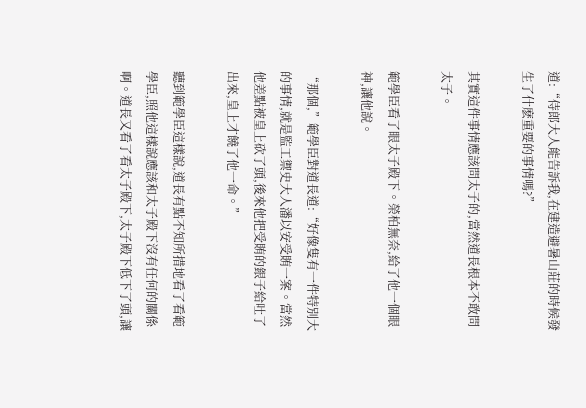道:“侍郎大人能告訴我,在建造避暑山莊的時候發生了什麽重要的事情嗎?”

其實這件事情應該問太子的,當然道長根本不敢問太子。

範學臣看了眼太子殿下。榮柏無奈,給了他一個眼神,讓他說。

“那個,”範學臣對道長道:“好像隻有一件特別大的事情,就是監工禦史大人潘以安受賄一案。當然他差點被皇上砍了頭,後來他把受賄的銀子給吐了出來,皇上才饒了他一命。”

聽到範學臣這樣說,道長有點不知所措地看了看範學臣,照他這樣說應該和太子殿下沒有任何的關係啊。道長又看了看太子殿下,太子殿下低下了頭,讓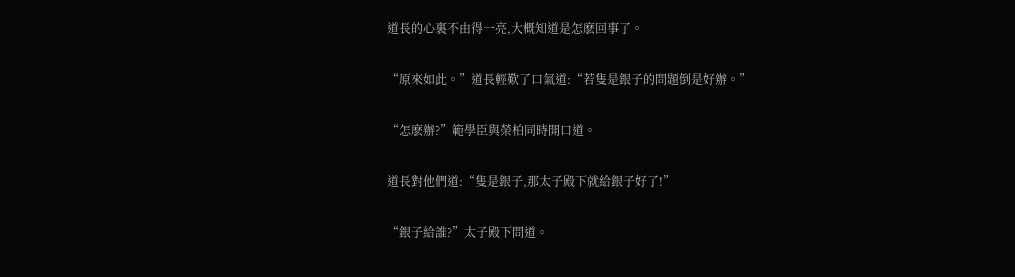道長的心裏不由得一亮,大概知道是怎麽回事了。

“原來如此。”道長輕歎了口氣道:“若隻是銀子的問題倒是好辦。”

“怎麽辦?”範學臣與榮柏同時開口道。

道長對他們道:“隻是銀子,那太子殿下就給銀子好了!”

“銀子給誰?”太子殿下問道。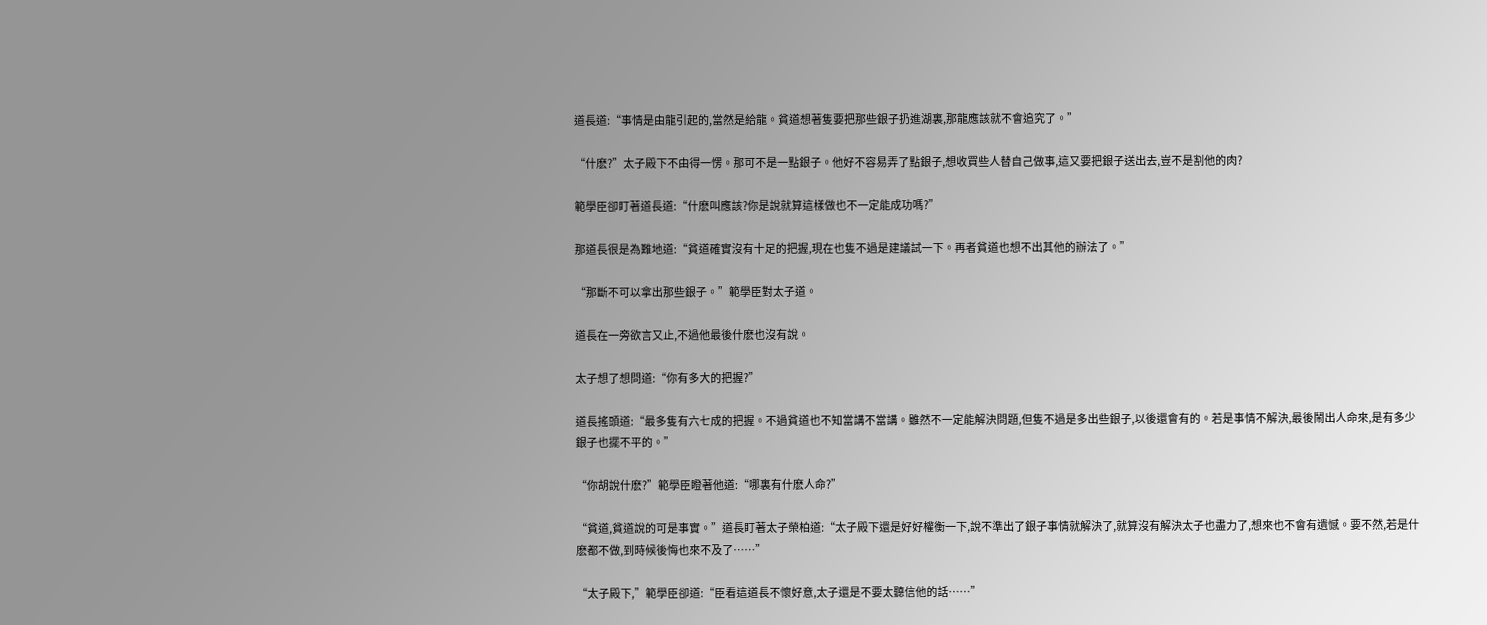道長道:“事情是由龍引起的,當然是給龍。貧道想著隻要把那些銀子扔進湖裏,那龍應該就不會追究了。”

“什麽?”太子殿下不由得一愣。那可不是一點銀子。他好不容易弄了點銀子,想收買些人替自己做事,這又要把銀子送出去,豈不是割他的肉?

範學臣卻盯著道長道:“什麽叫應該?你是說就算這樣做也不一定能成功嗎?”

那道長很是為難地道:“貧道確實沒有十足的把握,現在也隻不過是建議試一下。再者貧道也想不出其他的辦法了。”

“那斷不可以拿出那些銀子。”範學臣對太子道。

道長在一旁欲言又止,不過他最後什麽也沒有說。

太子想了想問道:“你有多大的把握?”

道長搖頭道:“最多隻有六七成的把握。不過貧道也不知當講不當講。雖然不一定能解決問題,但隻不過是多出些銀子,以後還會有的。若是事情不解決,最後鬧出人命來,是有多少銀子也擺不平的。”

“你胡說什麽?”範學臣瞪著他道:“哪裏有什麽人命?”

“貧道,貧道說的可是事實。”道長盯著太子榮柏道:“太子殿下還是好好權衡一下,說不準出了銀子事情就解決了,就算沒有解決太子也盡力了,想來也不會有遺憾。要不然,若是什麽都不做,到時候後悔也來不及了……”

“太子殿下,”範學臣卻道:“臣看這道長不懷好意,太子還是不要太聽信他的話……”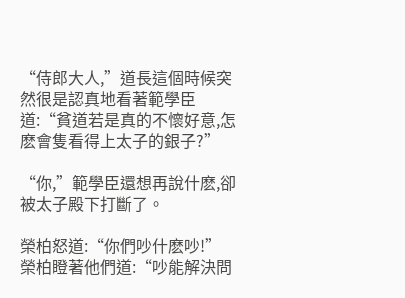“侍郎大人,”道長這個時候突然很是認真地看著範學臣道:“貧道若是真的不懷好意,怎麽會隻看得上太子的銀子?”

“你,”範學臣還想再說什麽,卻被太子殿下打斷了。

榮柏怒道:“你們吵什麽吵!”榮柏瞪著他們道:“吵能解決問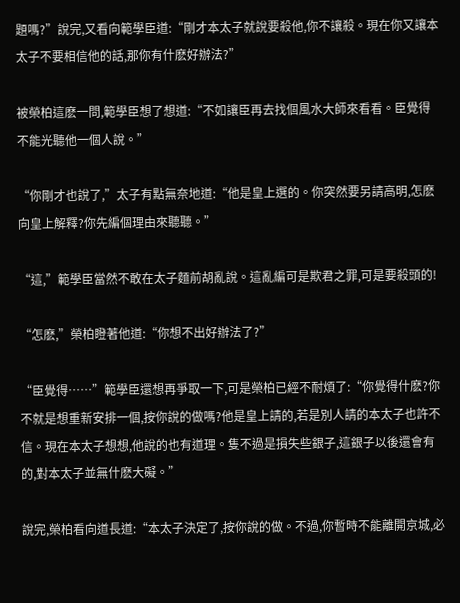題嗎?”說完,又看向範學臣道:“剛才本太子就說要殺他,你不讓殺。現在你又讓本太子不要相信他的話,那你有什麽好辦法?”

被榮柏這麽一問,範學臣想了想道:“不如讓臣再去找個風水大師來看看。臣覺得不能光聽他一個人說。”

“你剛才也說了,”太子有點無奈地道:“他是皇上選的。你突然要另請高明,怎麽向皇上解釋?你先編個理由來聽聽。”

“這,”範學臣當然不敢在太子麵前胡亂說。這亂編可是欺君之罪,可是要殺頭的!

“怎麽,”榮柏瞪著他道:“你想不出好辦法了?”

“臣覺得……”範學臣還想再爭取一下,可是榮柏已經不耐煩了:“你覺得什麽?你不就是想重新安排一個,按你說的做嗎?他是皇上請的,若是別人請的本太子也許不信。現在本太子想想,他說的也有道理。隻不過是損失些銀子,這銀子以後還會有的,對本太子並無什麽大礙。”

說完,榮柏看向道長道:“本太子決定了,按你說的做。不過,你暫時不能離開京城,必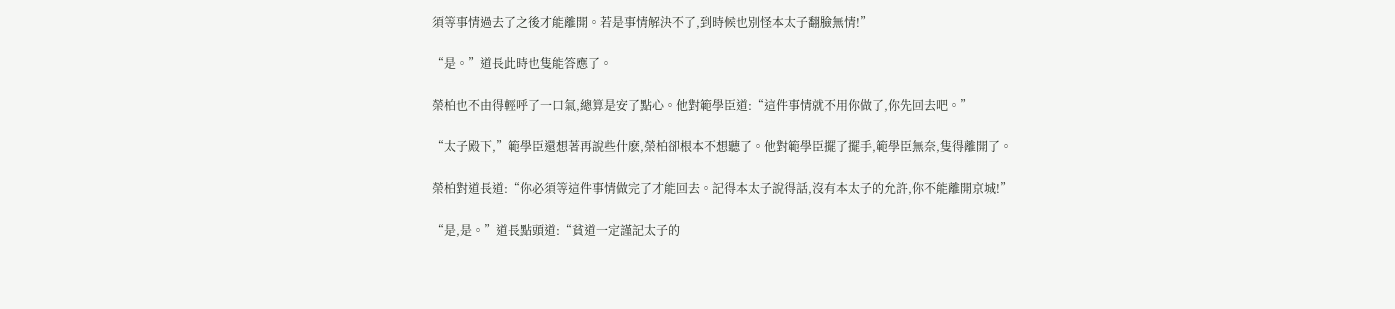須等事情過去了之後才能離開。若是事情解決不了,到時候也別怪本太子翻臉無情!”

“是。”道長此時也隻能答應了。

榮柏也不由得輕呼了一口氣,總算是安了點心。他對範學臣道:“這件事情就不用你做了,你先回去吧。”

“太子殿下,”範學臣還想著再說些什麽,榮柏卻根本不想聽了。他對範學臣擺了擺手,範學臣無奈,隻得離開了。

榮柏對道長道:“你必須等這件事情做完了才能回去。記得本太子說得話,沒有本太子的允許,你不能離開京城!”

“是,是。”道長點頭道:“貧道一定謹記太子的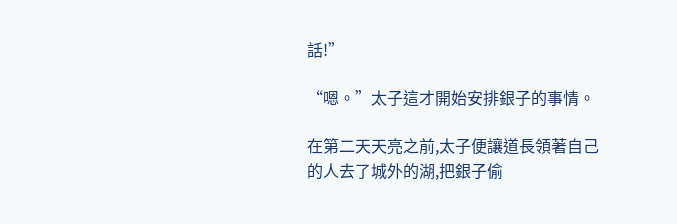話!”

“嗯。”太子這才開始安排銀子的事情。

在第二天天亮之前,太子便讓道長領著自己的人去了城外的湖,把銀子偷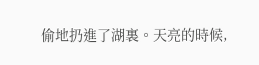偷地扔進了湖裏。天亮的時候,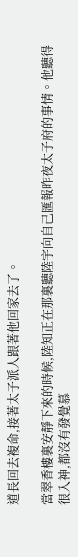道長回去複命,接著太子派人跟著他回家去了。

當翠香樓裏安靜下來的時候,陸知正在那裏聽陸宇向自己匯報昨夜太子府的事情。他聽得很入神,都沒有發覺慕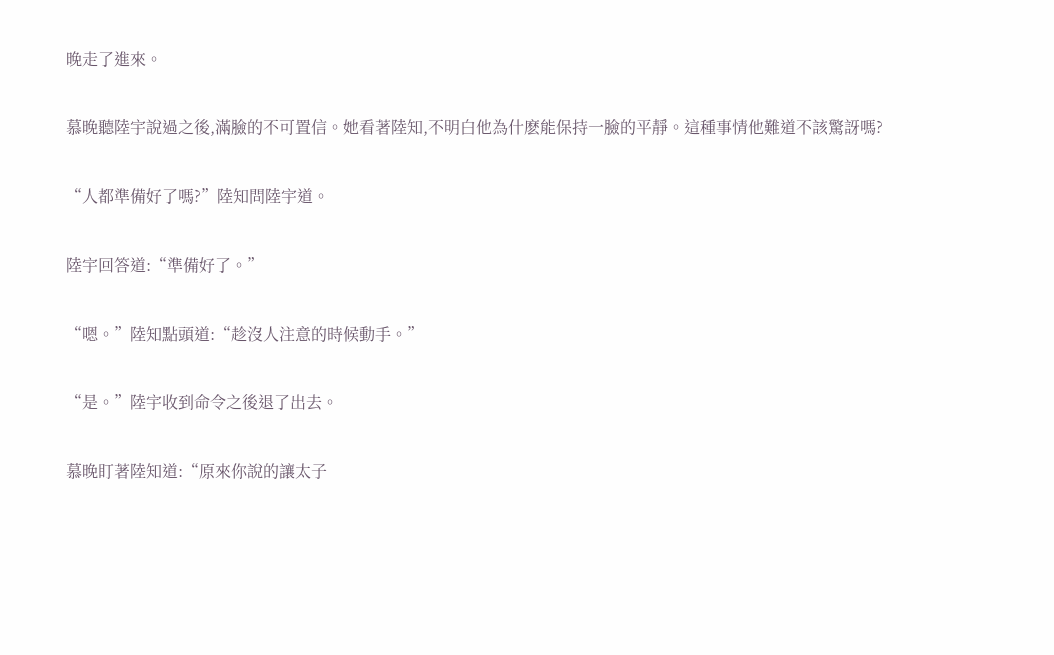晚走了進來。

慕晚聽陸宇說過之後,滿臉的不可置信。她看著陸知,不明白他為什麽能保持一臉的平靜。這種事情他難道不該驚訝嗎?

“人都準備好了嗎?”陸知問陸宇道。

陸宇回答道:“準備好了。”

“嗯。”陸知點頭道:“趁沒人注意的時候動手。”

“是。”陸宇收到命令之後退了出去。

慕晚盯著陸知道:“原來你說的讓太子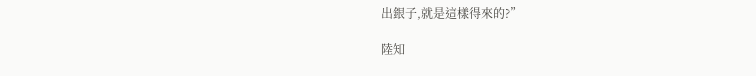出銀子,就是這樣得來的?”

陸知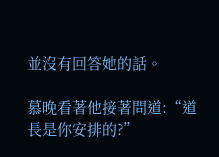並沒有回答她的話。

慕晚看著他接著問道:“道長是你安排的?”